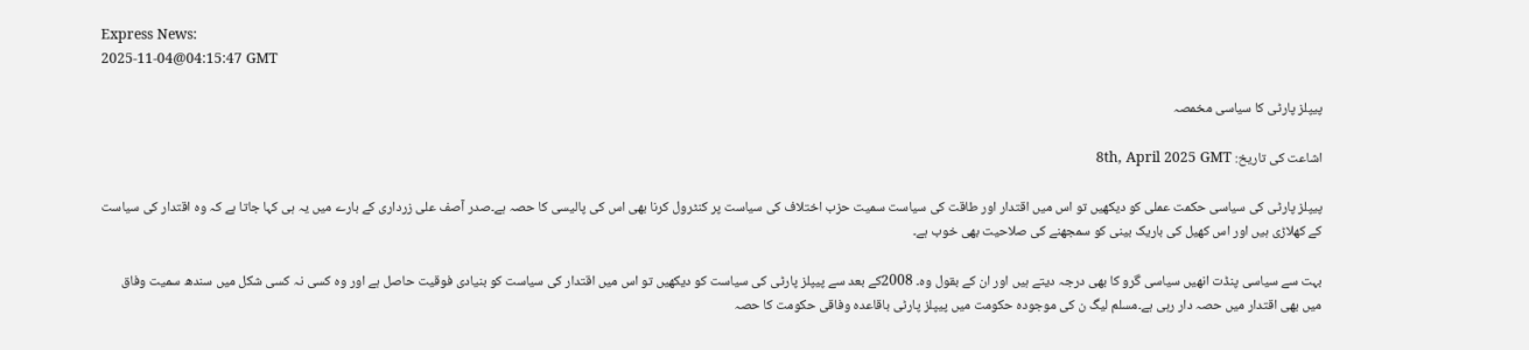Express News:
2025-11-04@04:15:47 GMT

پیپلز پارٹی کا سیاسی مخمصہ

اشاعت کی تاریخ: 8th, April 2025 GMT

پیپلز پارٹی کی سیاسی حکمت عملی کو دیکھیں تو اس میں اقتدار اور طاقت کی سیاست سمیت حزب اختلاف کی سیاست پر کنٹرول کرنا بھی اس کی پالیسی کا حصہ ہے۔صدر آصف علی زرداری کے بارے میں یہ ہی کہا جاتا ہے کہ وہ اقتدار کی سیاست کے کھلاڑی ہیں اور اس کھیل کی باریک بینی کو سمجھنے کی صلاحیت بھی خوب ہے۔

بہت سے سیاسی پنڈت انھیں سیاسی گرو کا بھی درجہ دیتے ہیں اور ان کے بقول وہ۔ 2008کے بعد سے پیپلز پارٹی کی سیاست کو دیکھیں تو اس میں اقتدار کی سیاست کو بنیادی فوقیت حاصل ہے اور وہ کسی نہ کسی شکل میں سندھ سمیت وفاق میں بھی اقتدار میں حصہ دار رہی ہے۔مسلم لیگ ن کی موجودہ حکومت میں پیپلز پارٹی باقاعدہ وفاقی حکومت کا حصہ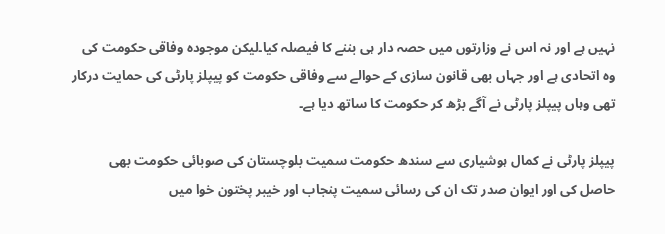نہیں ہے اور نہ اس نے وزارتوں میں حصہ دار ہی بننے کا فیصلہ کیا۔لیکن موجودہ وفاقی حکومت کی وہ اتحادی ہے اور جہاں بھی قانون سازی کے حوالے سے وفاقی حکومت کو پیپلز پارٹی کی حمایت درکار تھی وہاں پیپلز پارٹی نے آگے بڑھ کر حکومت کا ساتھ دیا ہے۔

پیپلز پارٹی نے کمال ہوشیاری سے سندھ حکومت سمیت بلوچستان کی صوبائی حکومت بھی حاصل کی اور ایوان صدر تک ان کی رسائی سمیت پنجاب اور خیبر پختون خوا میں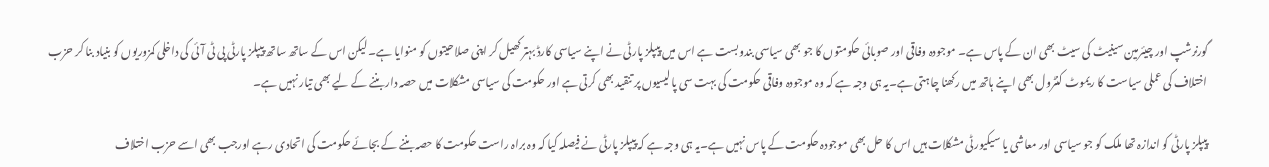گورنرشپ اور چیئرمین سینیٹ کی سیٹ بھی ان کے پاس ہے۔ موجودہ وفاقی اور صوبائی حکومتوں کا جو بھی سیاسی بندوبست ہے اس میں پیپلز پارٹی نے اپنے سیاسی کارڈ بہتر کھیل کر اپنی صلاحیتوں کو منوایا ہے۔ لیکن اس کے ساتھ ساتھ پیپلز پارٹی پی ٹی آئی کی داخلی کمزوریوں کو بنیاد بنا کر حزب اختلاف کی عملی سیاست کا ریموٹ کنٹرول بھی اپنے ہاتھ میں رکھنا چاہتی ہے۔یہ ہی وجہ ہے کہ وہ موجودہ وفاقی حکومت کی بہت سی پالیسیوں پر تنقید بھی کرتی ہے اور حکومت کی سیاسی مشکلات میں حصہ دار بننے کے لیے بھی تیار نہیں ہے۔

پیپلز پارٹی کو اندازہ تھا ملک کو جو سیاسی اور معاشی یا سیکیورٹی مشکلات ہیں اس کا حل بھی موجودہ حکومت کے پاس نہیں ہے۔یہ ہی وجہ ہے کہ پیپلز پارٹی نے فیصلہ کیا کہ وہ براہ راست حکومت کا حصہ بننے کے بجائے حکومت کی اتحادی رہے اورجب بھی اسے حزب اختلاف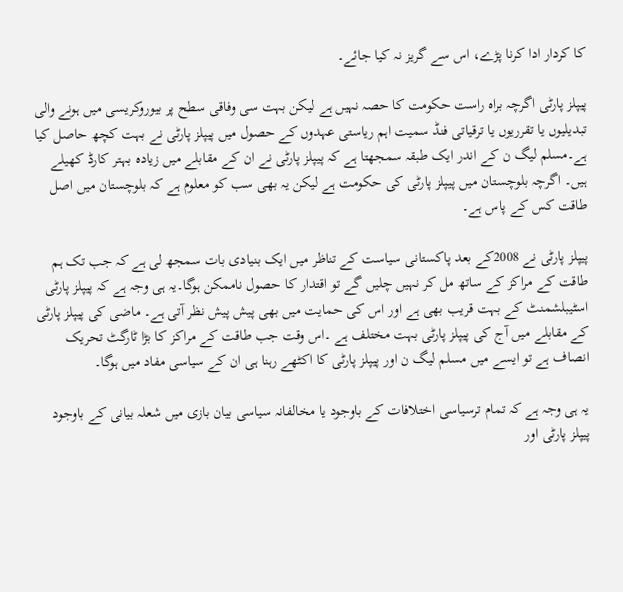کا کردار ادا کرنا پڑے، اس سے گریز نہ کیا جائے۔

پیپلز پارٹی اگرچہ براہ راست حکومت کا حصہ نہیں ہے لیکن بہت سی وفاقی سطح پر بیوروکریسی میں ہونے والی تبدیلیوں یا تقرریوں یا ترقیاتی فنڈ سمیت اہم ریاستی عہدوں کے حصول میں پیپلز پارٹی نے بہت کچھ حاصل کیا ہے۔مسلم لیگ ن کے اندر ایک طبقہ سمجھتا ہے کہ پیپلز پارٹی نے ان کے مقابلے میں زیادہ بہتر کارڈ کھیلے ہیں۔ اگرچہ بلوچستان میں پیپلز پارٹی کی حکومت ہے لیکن یہ بھی سب کو معلوم ہے کہ بلوچستان میں اصل طاقت کس کے پاس ہے۔

پیپلز پارٹی نے 2008کے بعد پاکستانی سیاست کے تناظر میں ایک بنیادی بات سمجھ لی ہے کہ جب تک ہم طاقت کے مراکز کے ساتھ مل کر نہیں چلیں گے تو اقتدار کا حصول ناممکن ہوگا۔یہ ہی وجہ ہے کہ پیپلز پارٹی اسٹیبلشمنٹ کے بہت قریب بھی ہے اور اس کی حمایت میں بھی پیش پیش نظر آتی ہے۔ ماضی کی پیپلز پارٹی کے مقابلے میں آج کی پیپلز پارٹی بہت مختلف ہے ۔اس وقت جب طاقت کے مراکز کا بڑا ٹارگٹ تحریک انصاف ہے تو ایسے میں مسلم لیگ ن اور پیپلز پارٹی کا اکٹھے رہنا ہی ان کے سیاسی مفاد میں ہوگا۔

یہ ہی وجہ ہے کہ تمام ترسیاسی اختلافات کے باوجود یا مخالفانہ سیاسی بیان بازی میں شعلہ بیانی کے باوجود پیپلز پارٹی اور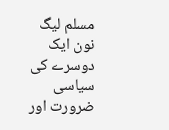مسلم لیگ نون ایک دوسرے کی سیاسی ضرورت اور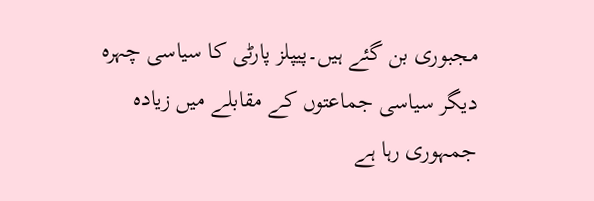مجبوری بن گئے ہیں۔پیپلز پارٹی کا سیاسی چہرہ دیگر سیاسی جماعتوں کے مقابلے میں زیادہ جمہوری رہا ہے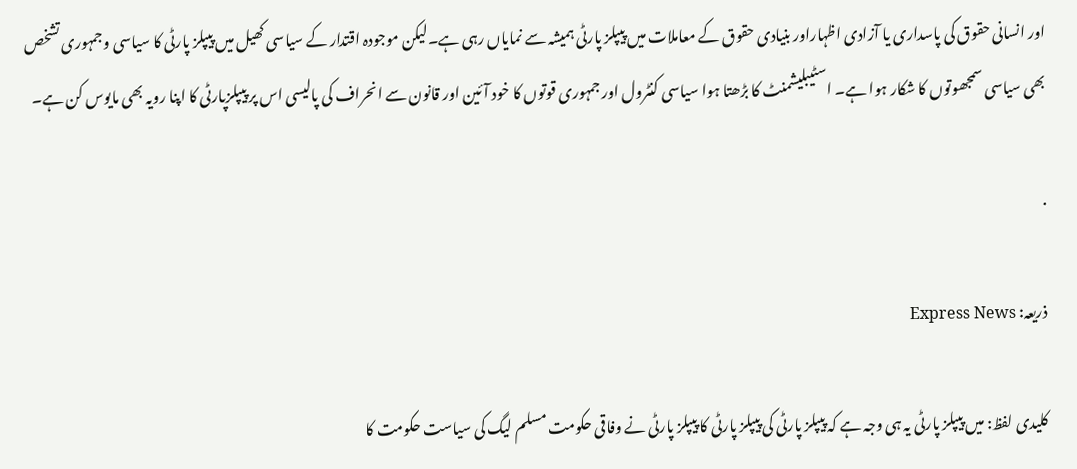اور انسانی حقوق کی پاسداری یا آزادی اظہاراور بنیادی حقوق کے معاملات میں پیپلز پارٹی ہمیشہ سے نمایاں رہی ہے۔لیکن موجودہ اقتدار کے سیاسی کھیل میں پیپلز پارٹی کا سیاسی وجمہوری تشخص بھی سیاسی سمجھوتوں کا شکار ہوا ہے۔ اسٹیبلیشمنٹ کا بڑھتا ہوا سیاسی کنٹرول اور جمہوری قوتوں کا خود آئین اور قانون سے انحراف کی پالیسی اس پر پیپلزپارٹی کا اپنا رویہ بھی مایوس کن ہے۔

.

ذریعہ: Express News

کلیدی لفظ: میں پیپلز پارٹی یہ ہی وجہ ہے کہ پیپلز پارٹی کی پیپلز پارٹی کا پیپلز پارٹی نے وفاقی حکومت مسلم لیگ کی سیاست حکومت کا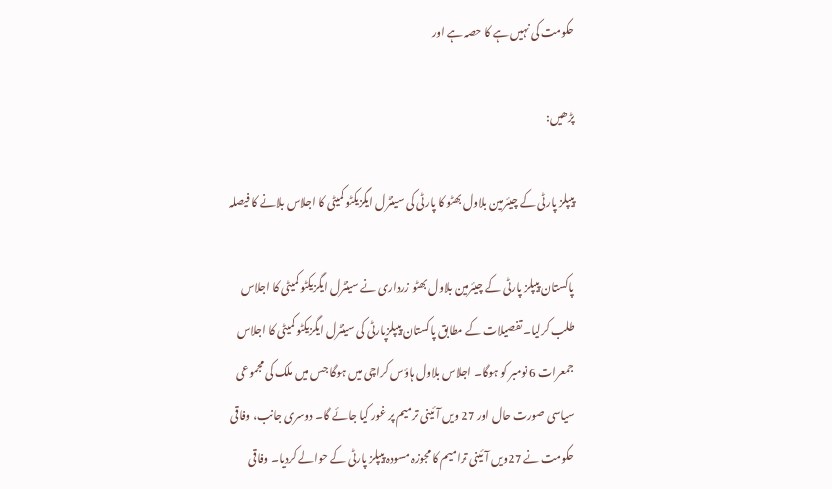حکومت کی نہیں ہے کا حصہ ہے اور

پڑھیں:

پیپلز پارٹی کے چیئرمین بلاول بھٹو کا پارٹی کی سینٹرل ایگزیکٹو کمیٹی کا اجلاس بلانے کا فیصلہ

پاکستان پیپلز پارٹی کے چیئرمین بلاول بھٹو زرداری نے سینٹرل ایگزیکٹو کمیٹی کا اجلاس طلب کرلیا۔ تفصیلات کے مطابق پاکستان پیپلزپارٹی کی سینٹرل ایگزیکٹو کمیٹی کا اجلاس جمعرات 6 نومبر کو ہوگا۔ اجلاس بلاول ہاؤس کراچی میں ہوگا جس میں ملک کی مجموعی سیاسی صورت حال اور 27 ویں آئینی ترمیم پر غور کیا جائے گا۔ دوسری جانب، وفاقی حکومت نے 27ویں آئینی ترامیم کا مجوزہ مسودہ پیپلز پارٹی کے حوالے کردیا۔ وفاقی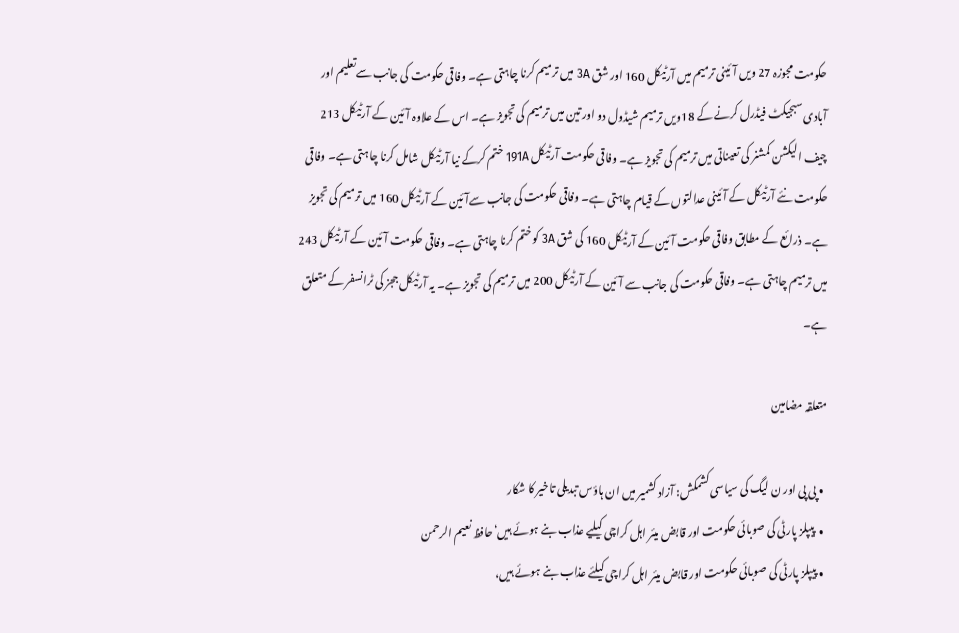حکومت مجوزہ 27 ویں آئینی ترمیم میں آرٹیکل 160 اور شق 3A میں ترمیم کرنا چاہتی ہے۔ وفاقی حکومت کی جانب سےتعلیم اور آبادی سبجیکٹ فیڈرل کرنے کے 18ویں ترمیم شیڈول دو اور تین میں ترمیم کی تجویز ہے۔ اس کے علاوہ آئین کے آرٹیکل 213 چیف الیکشن کمشنر کی تعیناتی میں ترمیم کی تجویز ہے۔ وفاقی حکومت آرٹیکل 191A ختم کرکے نیا آرٹیکل شامل کرنا چاہتی ہے۔ وفاقی حکومت نئے آرٹیکل کے آئینی عدالتوں کے قیام چاہتی ہے۔ وفاقی حکومت کی جانب سےآئین کے آرٹیکل 160 میں ترمیم کی تجویز ہے۔ ذرائع کے مطابق وفاقی حکومت آئین کے آرٹیکل 160 کی شق 3A کو ختم کرنا چاہتی ہے۔ وفاقی حکومت آئین کے آرٹیکل 243 میں ترمیم چاہتی ہے۔ وفاقی حکومت کی جانب سے آئین کے آرٹیکل 200 میں ترمیم کی تجویز ہے۔ یہ آرٹیکل ججز کی ٹرانسفر کے متعلق ہے۔

متعلقہ مضامین

  • پی پی اور ن لیگ کی سیاسی کشمکش: آزاد کشمیر میں ان ہاؤس تبدیلی تاخیر کا شکار
  •  پیپلز پارٹی کی صوبائی حکومت اور قابض میئر اہل کراچی کیلیے عذاب بنے ہوئے ہیں‘حافظ نعیم الرحمن
  • پیپلز پارٹی کی صوبائی حکومت اور قابض میئر اہل کراچی کیلئے عذاب بنے ہوئے ہیں،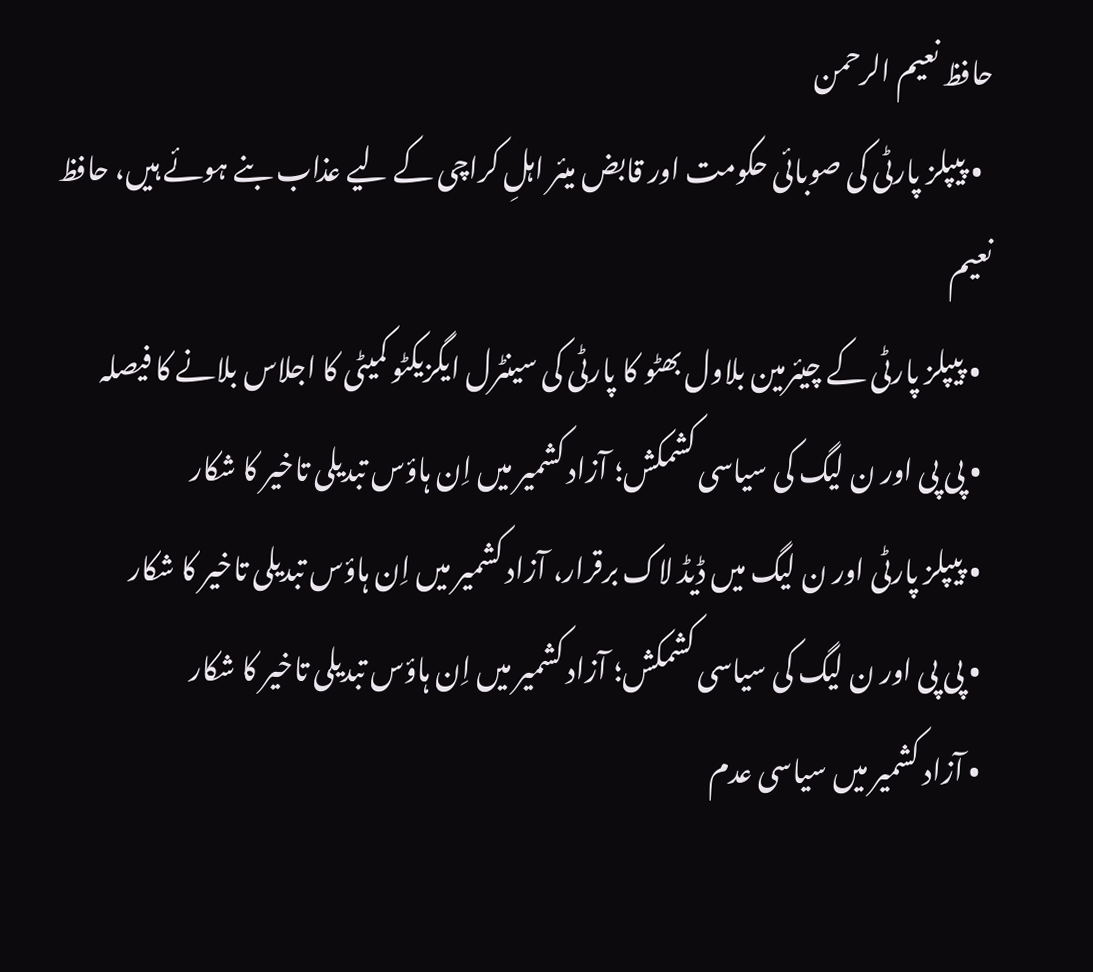حافظ نعیم الرحمن
  • پیپلز پارٹی کی صوبائی حکومت اور قابض میئر اہلِ کراچی کے لیے عذاب بنے ہوئے ہیں، حافظ نعیم
  • پیپلز پارٹی کے چیئرمین بلاول بھٹو کا پارٹی کی سینٹرل ایگزیکٹو کمیٹی کا اجلاس بلانے کا فیصلہ
  • پی پی اور ن لیگ کی سیاسی کشمکش؛ آزاد کشمیر میں اِن ہاؤس تبدیلی تاخیر کا شکار
  • پیپلز پارٹی اور ن لیگ میں ڈیڈ لاک برقرار، آزاد کشمیر میں اِن ہاؤس تبدیلی تاخیر کا شکار
  • پی پی اور ن لیگ کی سیاسی کشمکش؛ آزاد کشمیر میں اِن ہاؤس تبدیلی تاخیر کا شکار
  • آزاد کشمیر میں سیاسی عدم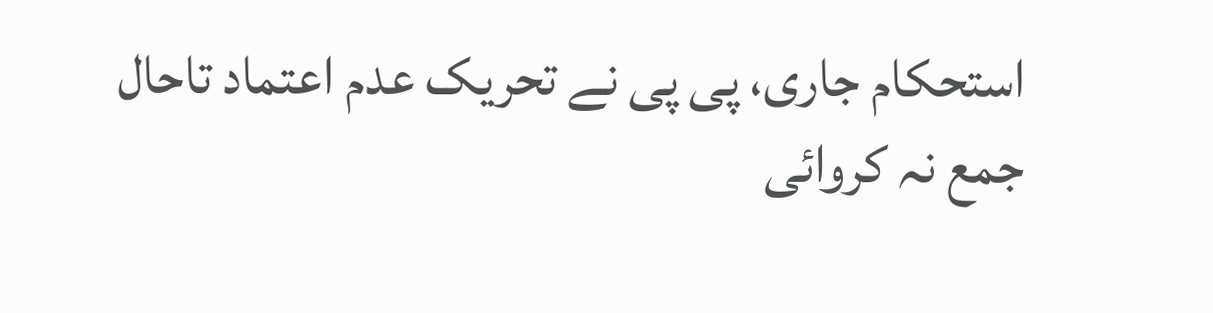استحکام جاری، پی پی نے تحریک عدم اعتماد تاحال جمع نہ کروائی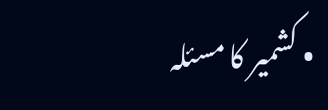• کشمیر کا مسئلہ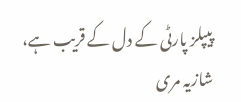پیپلز پارٹی کے دل کے قریب ہے، شازیہ مری